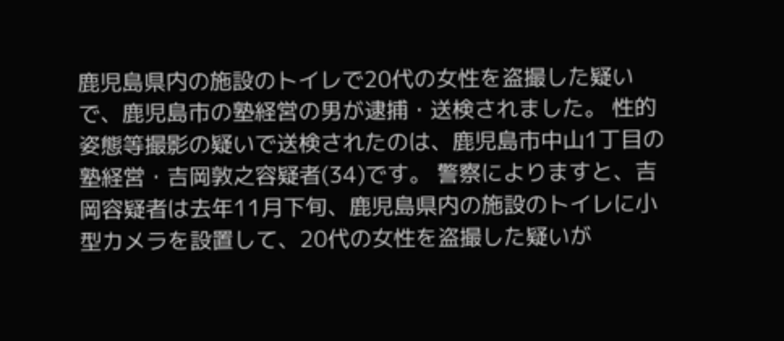鹿児島県内の施設のトイレで20代の女性を盗撮した疑いで、鹿児島市の塾経営の男が逮捕・送検されました。 性的姿態等撮影の疑いで送検されたのは、鹿児島市中山1丁目の塾経営・吉岡敦之容疑者(34)です。 警察によりますと、吉岡容疑者は去年11月下旬、鹿児島県内の施設のトイレに小型カメラを設置して、20代の女性を盗撮した疑いが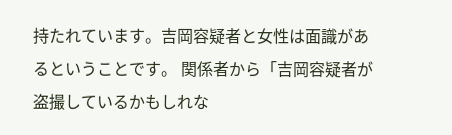持たれています。吉岡容疑者と女性は面識があるということです。 関係者から「吉岡容疑者が盗撮しているかもしれな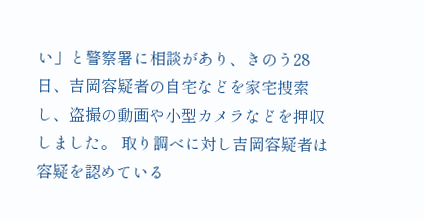い」と警察署に相談があり、きのう28日、吉岡容疑者の自宅などを家宅捜索し、盗撮の動画や小型カメラなどを押収しました。 取り調べに対し吉岡容疑者は容疑を認めている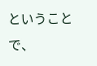ということで、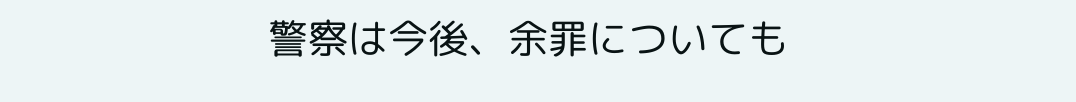警察は今後、余罪についても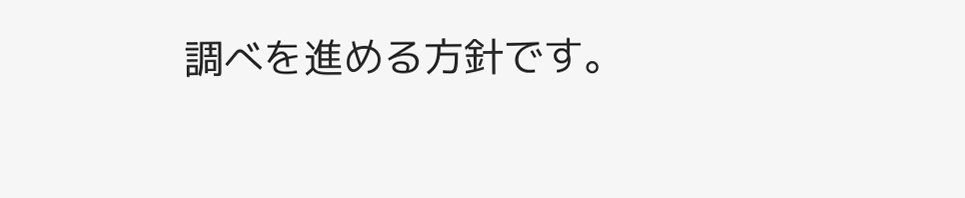調べを進める方針です。